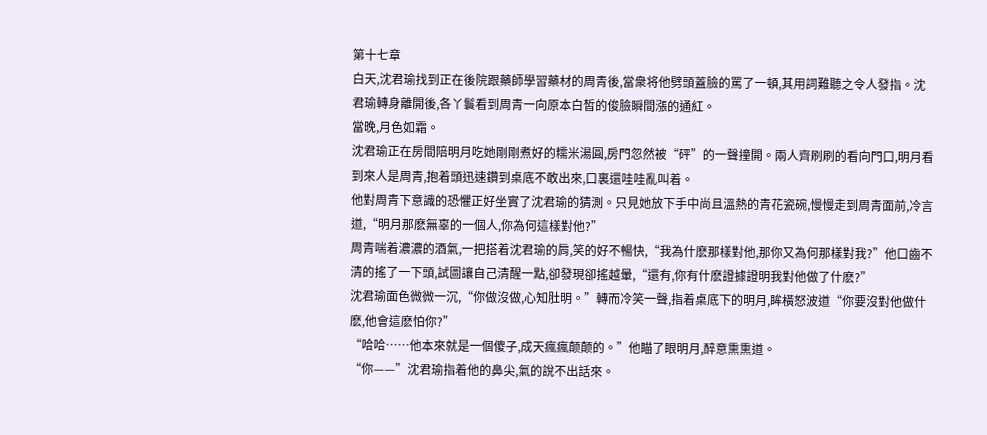第十七章
白天,沈君瑜找到正在後院跟藥師學習藥材的周青後,當衆将他劈頭蓋臉的罵了一頓,其用詞難聽之令人發指。沈君瑜轉身離開後,各丫鬟看到周青一向原本白皙的俊臉瞬間漲的通紅。
當晚,月色如霜。
沈君瑜正在房間陪明月吃她剛剛煮好的糯米湯圓,房門忽然被“砰”的一聲撞開。兩人齊刷刷的看向門口,明月看到來人是周青,抱着頭迅速鑽到桌底不敢出來,口裏還哇哇亂叫着。
他對周青下意識的恐懼正好坐實了沈君瑜的猜測。只見她放下手中尚且溫熱的青花瓷碗,慢慢走到周青面前,冷言道,“明月那麽無辜的一個人,你為何這樣對他?”
周青喘着濃濃的酒氣,一把搭着沈君瑜的肩,笑的好不暢快,“我為什麽那樣對他,那你又為何那樣對我?”他口齒不清的搖了一下頭,試圖讓自己清醒一點,卻發現卻搖越暈,“還有,你有什麽證據證明我對他做了什麽?”
沈君瑜面色微微一沉,“你做沒做,心知肚明。”轉而冷笑一聲,指着桌底下的明月,眸橫怒波道“你要沒對他做什麽,他會這麽怕你?”
“哈哈……他本來就是一個傻子,成天瘋瘋颠颠的。”他瞄了眼明月,醉意熏熏道。
“你——”沈君瑜指着他的鼻尖,氣的說不出話來。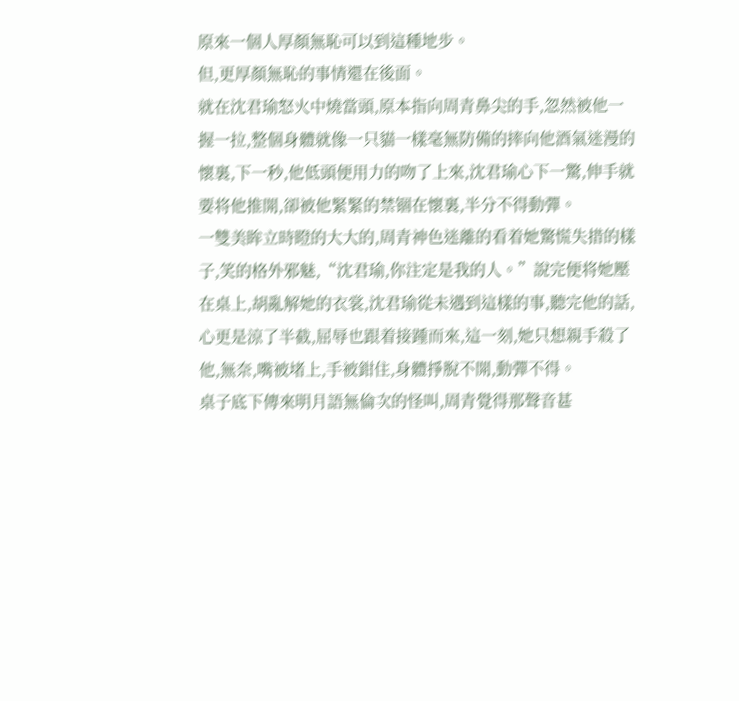原來一個人厚顏無恥可以到這種地步。
但,更厚顏無恥的事情還在後面。
就在沈君瑜怒火中燒當頭,原本指向周青鼻尖的手,忽然被他一握一拉,整個身體就像一只貓一樣毫無防備的摔向他酒氣迷漫的懷裏,下一秒,他低頭便用力的吻了上來,沈君瑜心下一驚,伸手就要将他推開,卻被他緊緊的禁锢在懷裏,半分不得動彈。
一雙美眸立時瞪的大大的,周青神色迷離的看着她驚慌失措的樣子,笑的格外邪魅,“沈君瑜,你注定是我的人。”說完便将她壓在桌上,胡亂解她的衣裳,沈君瑜從未遇到這樣的事,聽完他的話,心更是涼了半截,屈辱也跟着接踵而來,這一刻,她只想親手殺了他,無奈,嘴被堵上,手被鉗住,身體掙脫不開,動彈不得。
桌子底下傳來明月語無倫次的怪叫,周青覺得那聲音甚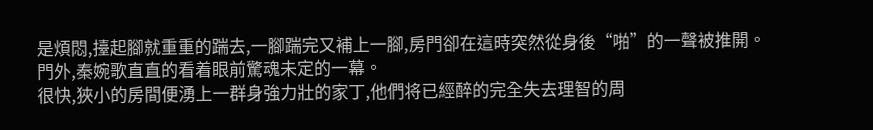是煩悶,擡起腳就重重的踹去,一腳踹完又補上一腳,房門卻在這時突然從身後“啪”的一聲被推開。
門外,秦婉歌直直的看着眼前驚魂未定的一幕。
很快,狹小的房間便湧上一群身強力壯的家丁,他們将已經醉的完全失去理智的周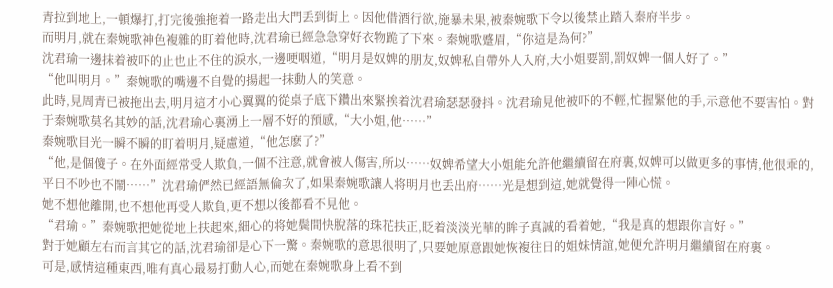青拉到地上,一頓爆打,打完後強拖着一路走出大門丢到街上。因他借酒行欲,施暴未果,被秦婉歌下令以後禁止踏入秦府半步。
而明月,就在秦婉歌神色複雜的盯着他時,沈君瑜已經急急穿好衣物跪了下來。秦婉歌蹙眉,“你這是為何?”
沈君瑜一邊抹着被吓的止也止不住的淚水,一邊哽咽道,“明月是奴婢的朋友,奴婢私自帶外人入府,大小姐要罰,罰奴婢一個人好了。”
“他叫明月。”秦婉歌的嘴邊不自覺的揚起一抹動人的笑意。
此時,見周青已被拖出去,明月這才小心翼翼的從桌子底下鑽出來緊挨着沈君瑜瑟瑟發抖。沈君瑜見他被吓的不輕,忙握緊他的手,示意他不要害怕。對于秦婉歌莫名其妙的話,沈君瑜心裏湧上一層不好的預感,“大小姐,他……”
秦婉歌目光一瞬不瞬的盯着明月,疑慮道,“他怎麽了?”
“他,是個傻子。在外面經常受人欺負,一個不注意,就會被人傷害,所以……奴婢希望大小姐能允許他繼續留在府裏,奴婢可以做更多的事情,他很乖的,平日不吵也不鬧……”沈君瑜俨然已經語無倫次了,如果秦婉歌讓人将明月也丢出府……光是想到這,她就覺得一陣心慌。
她不想他離開,也不想他再受人欺負,更不想以後都看不見他。
“君瑜。”秦婉歌把她從地上扶起來,細心的将她鬓間快脫落的珠花扶正,眨着淡淡光華的眸子真誠的看着她,“我是真的想跟你言好。”
對于她顧左右而言其它的話,沈君瑜卻是心下一驚。秦婉歌的意思很明了,只要她原意跟她恢複往日的姐妹情誼,她便允許明月繼續留在府裏。
可是,感情這種東西,唯有真心最易打動人心,而她在秦婉歌身上看不到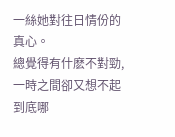一絲她對往日情份的真心。
總覺得有什麽不對勁,一時之間卻又想不起到底哪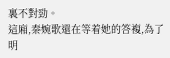裏不對勁。
這廂,秦婉歌還在等着她的答複,為了明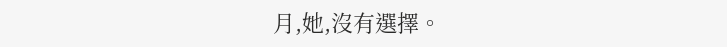月,她,沒有選擇。